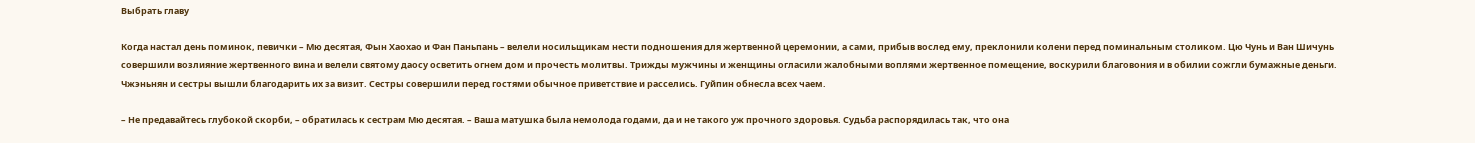Выбрать главу

Когда настал день поминок, певички – Мю десятая, Фын Хаохао и Фан Паньпань – велели носильщикам нести подношения для жертвенной церемонии, а сами, прибыв вослед ему, преклонили колени перед поминальным столиком. Цю Чунь и Ван Шичунь совершили возлияние жертвенного вина и велели святому даосу осветить огнем дом и прочесть молитвы. Трижды мужчины и женщины огласили жалобными воплями жертвенное помещение, воскурили благовония и в обилии сожгли бумажные деньги. Чжэньнян и сестры вышли благодарить их за визит. Сестры совершили перед гостями обычное приветствие и расселись. Гуйпин обнесла всех чаем.

– Не предавайтесь глубокой скорби, – обратилась к сестрам Мю десятая. – Ваша матушка была немолода годами, да и не такого уж прочного здоровья. Судьба распорядилась так, что она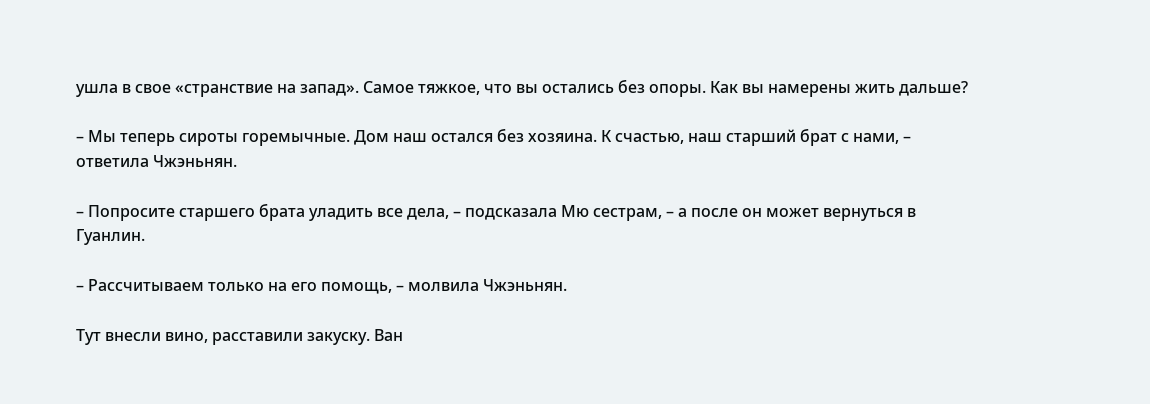ушла в свое «странствие на запад». Самое тяжкое, что вы остались без опоры. Как вы намерены жить дальше?

– Мы теперь сироты горемычные. Дом наш остался без хозяина. К счастью, наш старший брат с нами, – ответила Чжэньнян.

– Попросите старшего брата уладить все дела, – подсказала Мю сестрам, – а после он может вернуться в Гуанлин.

– Рассчитываем только на его помощь, – молвила Чжэньнян.

Тут внесли вино, расставили закуску. Ван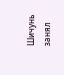Шичунь занял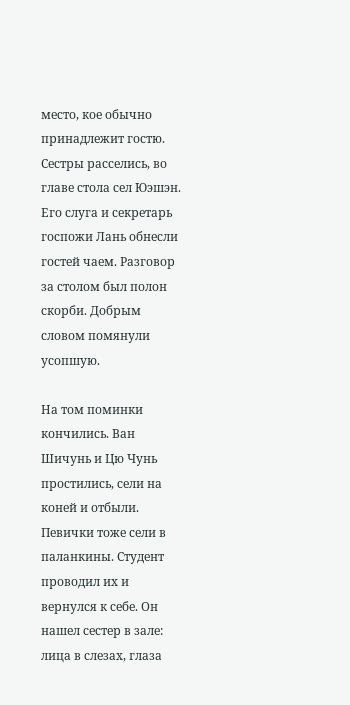место, кое обычно принадлежит гостю. Сестры расселись, во главе стола сел Юэшэн. Его слуга и секретарь госпожи Лань обнесли гостей чаем. Разговор за столом был полон скорби. Добрым словом помянули усопшую.

На том поминки кончились. Ван Шичунь и Цю Чунь простились, сели на коней и отбыли. Певички тоже сели в паланкины. Студент проводил их и вернулся к себе. Он нашел сестер в зале: лица в слезах, глаза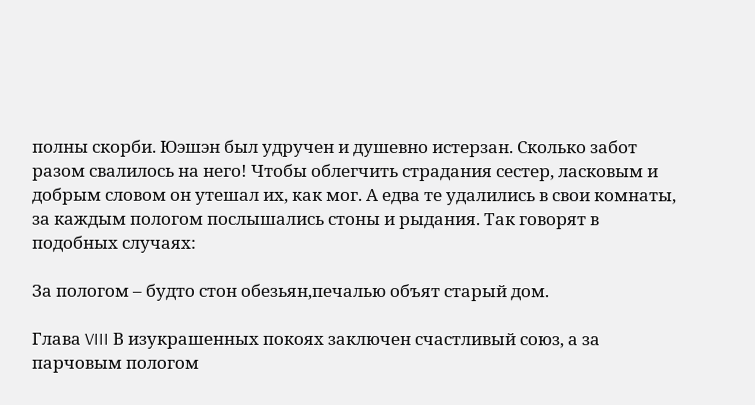полны скорби. Юэшэн был удручен и душевно истерзан. Сколько забот разом свалилось на него! Чтобы облегчить страдания сестер, ласковым и добрым словом он утешал их, как мог. А едва те удалились в свои комнаты, за каждым пологом послышались стоны и рыдания. Так говорят в подобных случаях:

За пологом – будто стон обезьян,печалью объят старый дом.

Глава VIII В изукрашенных покоях заключен счастливый союз, а за парчовым пологом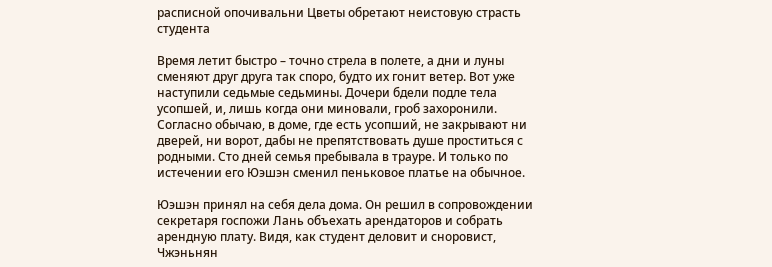расписной опочивальни Цветы обретают неистовую страсть студента

Время летит быстро – точно стрела в полете, а дни и луны сменяют друг друга так споро, будто их гонит ветер. Вот уже наступили седьмые седьмины. Дочери бдели подле тела усопшей, и, лишь когда они миновали, гроб захоронили. Согласно обычаю, в доме, где есть усопший, не закрывают ни дверей, ни ворот, дабы не препятствовать душе проститься с родными. Сто дней семья пребывала в трауре. И только по истечении его Юэшэн сменил пеньковое платье на обычное.

Юэшэн принял на себя дела дома. Он решил в сопровождении секретаря госпожи Лань объехать арендаторов и собрать арендную плату. Видя, как студент деловит и сноровист, Чжэньнян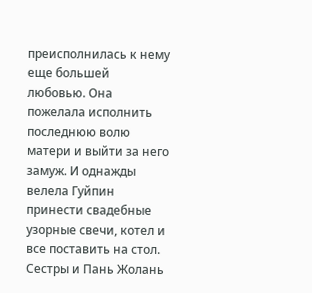преисполнилась к нему еще большей любовью. Она пожелала исполнить последнюю волю матери и выйти за него замуж. И однажды велела Гуйпин принести свадебные узорные свечи, котел и все поставить на стол. Сестры и Пань Жолань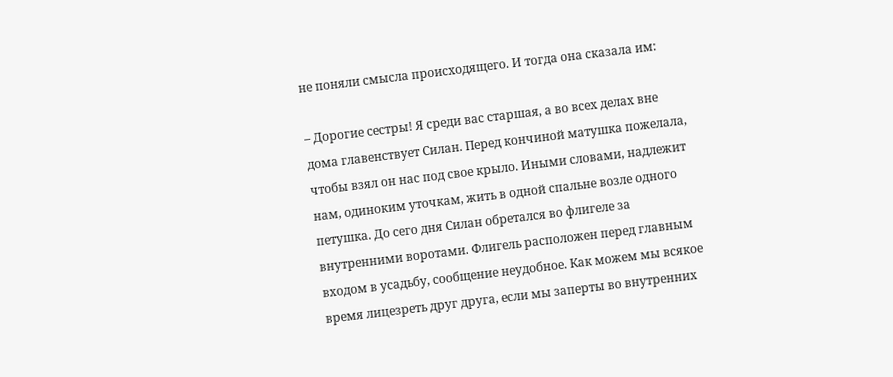не поняли смысла происходящего. И тогда она сказала им:

– Дорогие сестры! Я среди вас старшая, а во всех делах вне дома главенствует Силан. Перед кончиной матушка пожелала, чтобы взял он нас под свое крыло. Иными словами, надлежит нам, одиноким уточкам, жить в одной спальне возле одного петушка. До сего дня Силан обретался во флигеле за внутренними воротами. Флигель расположен перед главным входом в усадьбу, сообщение неудобное. Как можем мы всякое время лицезреть друг друга, если мы заперты во внутренних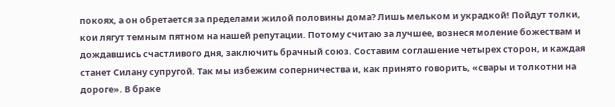покоях, а он обретается за пределами жилой половины дома? Лишь мельком и украдкой! Пойдут толки, кои лягут темным пятном на нашей репутации. Потому считаю за лучшее, вознеся моление божествам и дождавшись счастливого дня, заключить брачный союз. Составим соглашение четырех сторон, и каждая станет Силану супругой. Так мы избежим соперничества и, как принято говорить, «свары и толкотни на дороге». В браке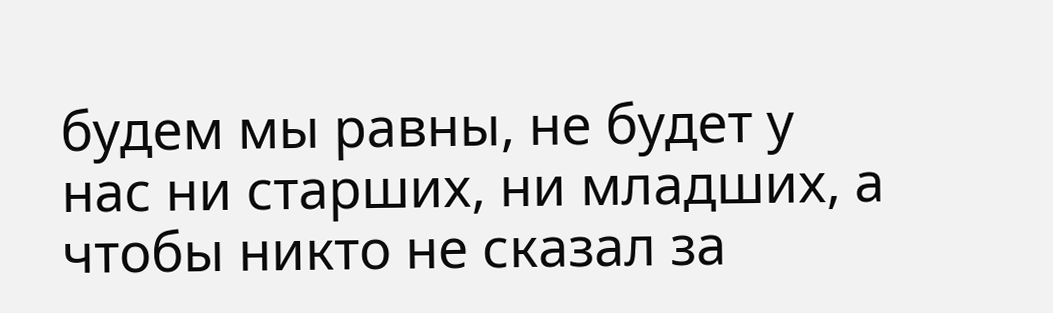будем мы равны, не будет у нас ни старших, ни младших, а чтобы никто не сказал за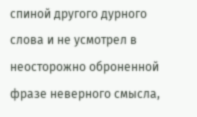спиной другого дурного слова и не усмотрел в неосторожно оброненной фразе неверного смысла,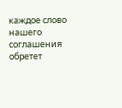каждое слово нашего соглашения обретет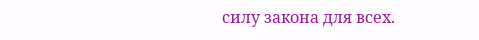силу закона для всех.